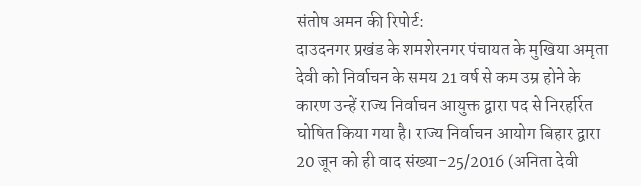संतोष अमन की रिपोर्ट:
दाउदनगर प्रखंड के शमशेरनगर पंचायत के मुखिया अमृता देवी को निर्वाचन के समय 21 वर्ष से कम उम्र होने के कारण उन्हें राज्य निर्वाचन आयुक्त द्वारा पद से निरहर्रित घोषित किया गया है। राज्य निर्वाचन आयोग बिहार द्वारा 20 जून को ही वाद संख्या-25/2016 (अनिता देवी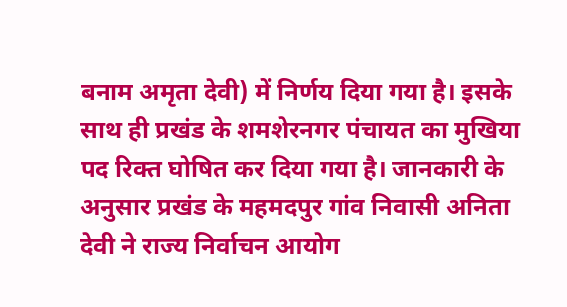बनाम अमृता देवी) में निर्णय दिया गया है। इसके साथ ही प्रखंड के शमशेरनगर पंचायत का मुखिया पद रिक्त घोषित कर दिया गया है। जानकारी के अनुसार प्रखंड के महमदपुर गांव निवासी अनिता देवी ने राज्य निर्वाचन आयोग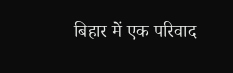बिहार में एक परिवाद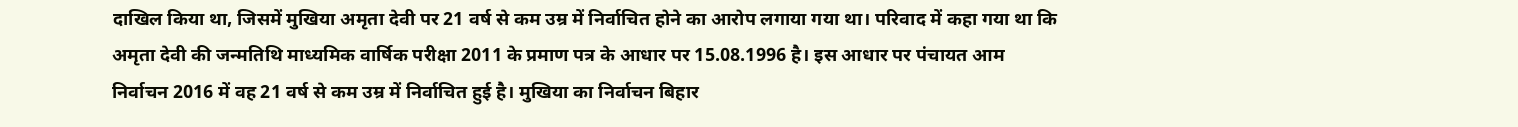दाखिल किया था, जिसमें मुखिया अमृता देवी पर 21 वर्ष से कम उम्र में निर्वाचित होने का आरोप लगाया गया था। परिवाद में कहा गया था कि अमृता देवी की जन्मतिथि माध्यमिक वार्षिक परीक्षा 2011 के प्रमाण पत्र के आधार पर 15.08.1996 है। इस आधार पर पंचायत आम निर्वाचन 2016 में वह 21 वर्ष से कम उम्र में निर्वाचित हुई है। मुखिया का निर्वाचन बिहार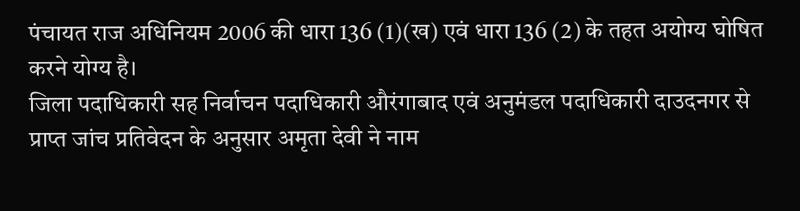पंचायत राज अधिनियम 2006 की धारा 136 (1)(ख) एवं धारा 136 (2) के तहत अयोग्य घोषित करने योग्य है।
जिला पदाधिकारी सह निर्वाचन पदाधिकारी औरंगाबाद एवं अनुमंडल पदाधिकारी दाउदनगर से प्राप्त जांच प्रतिवेदन के अनुसार अमृता देवी ने नाम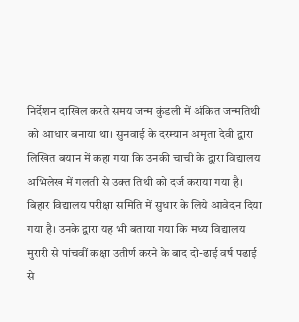निर्देशन दाखिल करते समय जन्म कुंडली में अंकित जन्मतिथी को आधार बनाया था। सुनवाई के दरम्यान अमृता देवी द्वारा लिखित बयान में कहा गया कि उनकी चाची के द्वारा विद्यालय अभिलेख में गलती से उक्त तिथी को दर्ज कराया गया है। बिहार विद्यालय परीक्षा समिति में सुधार के लिये आवेदन दिया गया है। उनके द्वारा यह भी बताया गया कि मध्य विद्यालय मुरारी से पांचवीं कक्षा उतीर्ण करने के बाद दो-ढाई वर्ष पढाई से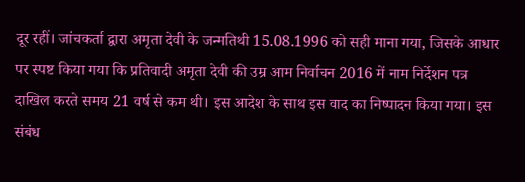दूर रहीं। जांचकर्ता द्वारा अमृता देवी के जन्मतिथी 15.08.1996 को सही माना गया, जिसके आधार पर स्पष्ट किया गया कि प्रतिवादी अमृता देवी की उम्र आम निर्वाचन 2016 में नाम निर्देशन पत्र दाखिल करते समय 21 वर्ष से कम थी। इस आदेश के साथ इस वाद का निष्पादन किया गया। इस संबंध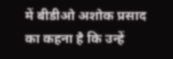में बीडीओ अशोक प्रसाद का कहना है कि उन्हें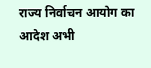राज्य निर्वाचन आयोग का आदेश अभी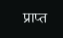प्राप्त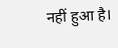नहीं हुआ है।